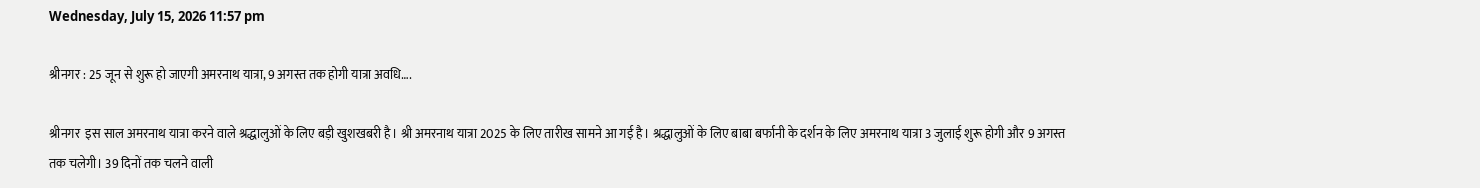Wednesday, July 15, 2026 11:57 pm

श्रीनगर : 25 जून से शुरू हो जाएगी अमरनाथ यात्रा, 9 अगस्त तक होगी यात्रा अवधि….

श्रीनगर  इस साल अमरनाथ यात्रा करने वाले श्रद्धालुओं के लिए बड़ी खुशखबरी है। श्री अमरनाथ यात्रा 2025 के लिए तारीख सामने आ गई है। श्रद्धालुओं के लिए बाबा बर्फानी के दर्शन के लिए अमरनाथ यात्रा 3 जुलाई शुरू होगी और 9 अगस्त तक चलेगी। 39 दिनों तक चलने वाली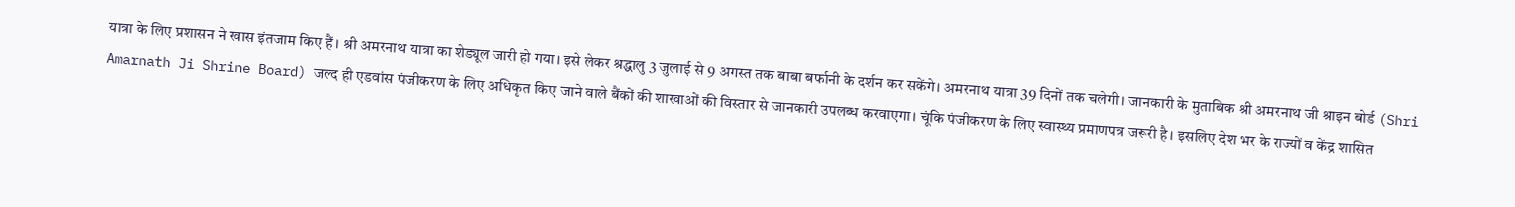यात्रा के लिए प्रशासन ने खास इंतजाम किए हैं। श्री अमरनाथ यात्रा का शेड्यूल जारी हो गया। इसे लेकर श्रद्धालु 3 जुलाई से 9 अगस्त तक बाबा बर्फानी के दर्शन कर सकेंगे। अमरनाथ यात्रा 39 दिनों तक चलेगी। जानकारी के मुताबिक श्री अमरनाथ जी श्राइन बोर्ड (Shri Amarnath Ji Shrine Board) जल्द ही एडवांस पंजीकरण के लिए अधिकृत किए जाने वाले बैंकों की शाखाओं की विस्तार से जानकारी उपलब्ध करवाएगा। चूंकि पंजीकरण के लिए स्वास्थ्य प्रमाणपत्र जरूरी है। इसलिए देश भर के राज्यों व केंद्र शासित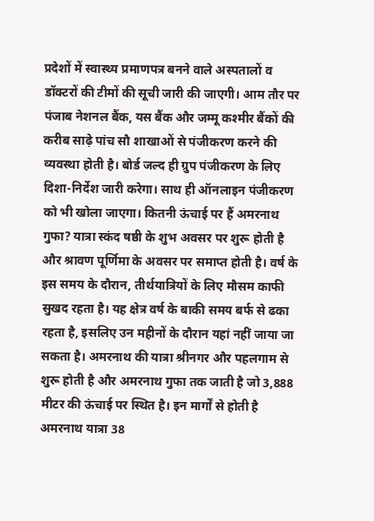प्रदेशों में स्वास्थ्य प्रमाणपत्र बनने वाले अस्पतालों व डॉक्टरों की टीमों की सूची जारी की जाएगी। आम तौर पर पंजाब नेशनल बैंक, यस बैंक और जम्मू कश्मीर बैंकों की करीब साढ़े पांच सौ शाखाओं से पंजीकरण करने की व्यवस्था होती है। बोर्ड जल्द ही ग्रुप पंजीकरण के लिए दिशा-निर्देश जारी करेगा। साथ ही ऑनलाइन पंजीकरण को भी खोला जाएगा। कितनी ऊंचाई पर हैं अमरनाथ गुफा? यात्रा स्कंद षष्ठी के शुभ अवसर पर शुरू होती है और श्रावण पूर्णिमा के अवसर पर समाप्त होती है। वर्ष के इस समय के दौरान, तीर्थयात्रियों के लिए मौसम काफी सुखद रहता है। यह क्षेत्र वर्ष के बाकी समय बर्फ से ढका रहता है, इसलिए उन महीनों के दौरान यहां नहीं जाया जा सकता है। अमरनाथ की यात्रा श्रीनगर और पहलगाम से शुरू होती है और अमरनाथ गुफा तक जाती है जो 3,888 मीटर की ऊंचाई पर स्थित है। इन मार्गों से होती है अमरनाथ यात्रा 38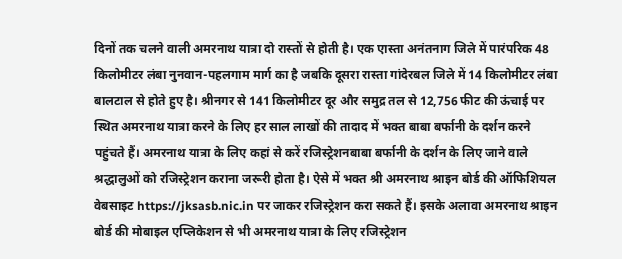दिनों तक चलने वाली अमरनाथ यात्रा दो रास्तों से होती है। एक एास्ता अनंतनाग जिले में पारंपरिक 48 किलोमीटर लंबा नुनवान-पहलगाम मार्ग का है जबकि दूसरा रास्ता गांदेरबल जिले में 14 किलोमीटर लंबा बालटाल से होते हुए है। श्रीनगर से 141 किलोमीटर दूर और समुद्र तल से 12,756 फीट की ऊंचाई पर स्थित अमरनाथ यात्रा करने के लिए हर साल लाखों की तादाद में भक्त बाबा बर्फानी के दर्शन करने पहुंचते हैं। अमरनाथ यात्रा के लिए कहां से करें रजिस्ट्रेशनबाबा बर्फानी के दर्शन के लिए जाने वाले श्रद्धालुओं को रजिस्ट्रेशन कराना जरूरी होता है। ऐसे में भक्त श्री अमरनाथ श्राइन बोर्ड की ऑफिशियल वेबसाइट https://jksasb.nic.in पर जाकर रजिस्ट्रेशन करा सकते हैं। इसके अलावा अमरनाथ श्राइन बोर्ड की मोबाइल एप्लिकेशन से भी अमरनाथ यात्रा के लिए रजिस्ट्रेशन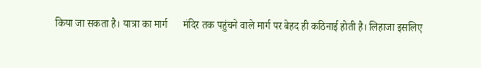किया जा सकता है। यात्रा का मार्ग      मंद‍िर तक पहुंचने वाले मार्ग पर बेहद ही कठ‍िनाई होती है। लिहाजा इसल‍िए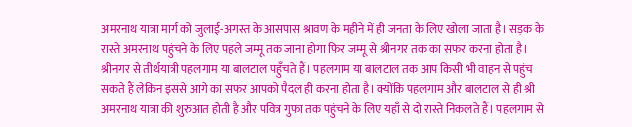अमरनाथ यात्रा मार्ग को जुलाई-अगस्त के आसपास श्रावण के महीने में ही जनता के लिए खोला जाता है। सड़क के रास्ते अमरनाथ पहुंचने के लिए पहले जम्मू तक जाना होगा फिर जम्मू से श्रीनगर तक का सफर करना होता है। श्रीनगर से तीर्थयात्री पहलगाम या बालटाल पहुँचते हैं। पहलगाम या बालटाल तक आप किसी भी वाहन से पहुंच सकते हैं लेकिन इससे आगे का सफर आपको पैदल ही करना होता है। क्योंकि पहलगाम और बालटाल से ही श्री अमरनाथ यात्रा की शुरुआत होती है और पवित्र गुफा तक पहुंचने के लिए यहाँ से दो रास्ते निकलते हैं। पहलगाम से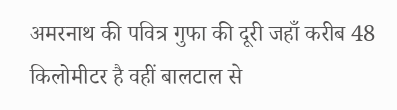अमरनाथ की पवित्र गुफा की दूरी जहाँ करीब 48 किलोमीटर है वहीं बालटाल से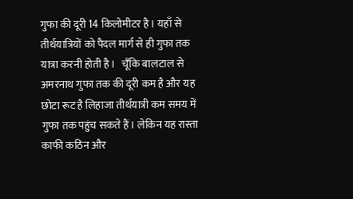गुफा की दूरी 14 किलोमीटर है। यहाँ से तीर्थयात्रियों को पैदल मार्ग से ही गुफा तक यात्रा करनी होती है।   चूँकि बालटाल से अमरनाथ गुफा तक की दूरी कम है और यह छोटा रूट है लिहाजा तीर्थयात्री कम समय में गुफा तक पहुंच सकते हैं। लेकिन यह रास्ता काफी कठिन और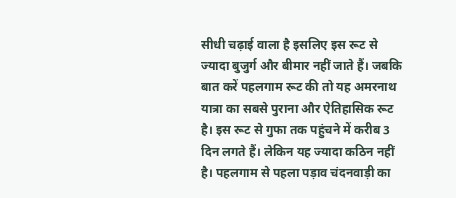सीधी चढ़ाई वाला है इसलिए इस रूट से ज्यादा बुजुर्ग और बीमार नहीं जाते हैं। जबकि बात करें पहलगाम रूट की तो यह अमरनाथ यात्रा का सबसे पुराना और ऐतिहासिक रूट है। इस रूट से गुफा तक पहुंचने में करीब 3 दिन लगते हैं। लेकिन यह ज्यादा कठिन नहीं है। पहलगाम से पहला पड़ाव चंदनवाड़ी का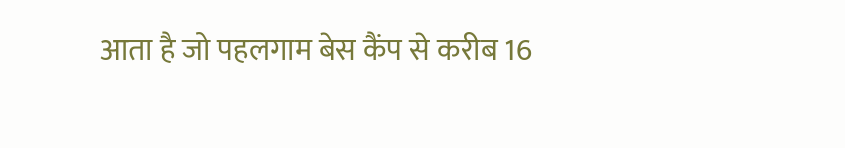आता है जो पहलगाम बेस कैंप से करीब 16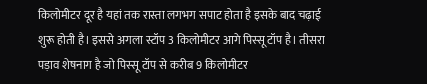किलोमीटर दूर है यहां तक रास्ता लगभग सपाट होता है इसके बाद चढ़ाई शुरू होती है। इससे अगला स्टॉप 3 किलोमीटर आगे पिस्सू टॉप है। तीसरा पड़ाव शेषनाग है जो पिस्सू टॉप से करीब 9 किलोमीटर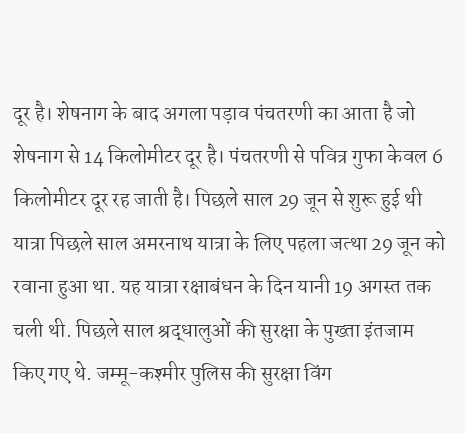दूर है। शेषनाग के बाद अगला पड़ाव पंचतरणी का आता है जो शेषनाग से 14 किलोमीटर दूर है। पंचतरणी से पवित्र गुफा केवल 6 किलोमीटर दूर रह जाती है। पिछले साल 29 जून से शुरू हुई थी यात्रा पिछले साल अमरनाथ यात्रा के लिए पहला जत्था 29 जून को रवाना हुआ था. यह यात्रा रक्षाबंधन के दिन यानी 19 अगस्त तक चली थी. पिछले साल श्रद्धालुओं की सुरक्षा के पुख्ता इंतजाम किए गए थे. जम्मू-कश्मीर पुलिस की सुरक्षा विंग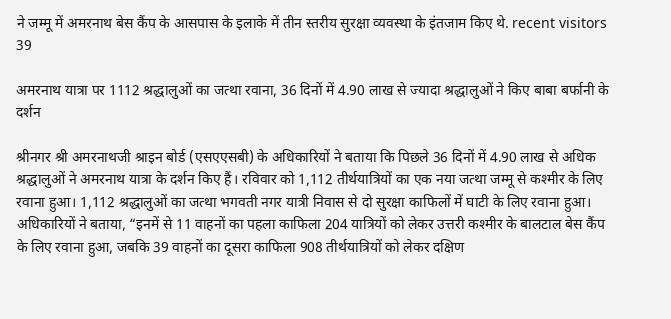ने जम्मू में अमरनाथ बेस कैंप के आसपास के इलाके में तीन स्तरीय सुरक्षा व्यवस्था के इंतजाम किए थे. recent visitors 39

अमरनाथ यात्रा पर 1112 श्रद्धालुओं का जत्था रवाना, 36 दिनों में 4.90 लाख से ज्यादा श्रद्धालुओं ने किए बाबा बर्फानी के दर्शन

श्रीनगर श्री अमरनाथजी श्राइन बोर्ड (एसएएसबी) के अधिकारियों ने बताया कि पिछले 36 दिनों में 4.90 लाख से अधिक श्रद्धालुओं ने अमरनाथ यात्रा के दर्शन किए हैं। रविवार को 1,112 तीर्थयात्रियों का एक नया जत्था जम्मू से कश्मीर के लिए रवाना हुआ। 1,112 श्रद्धालुओं का जत्था भगवती नगर यात्री निवास से दो सुरक्षा काफिलों में घाटी के लिए रवाना हुआ। अधिकारियों ने बताया, “इनमें से 11 वाहनों का पहला काफिला 204 यात्रियों को लेकर उत्तरी कश्मीर के बालटाल बेस कैंप के लिए रवाना हुआ, जबकि 39 वाहनों का दूसरा काफिला 908 तीर्थयात्रियों को लेकर दक्षिण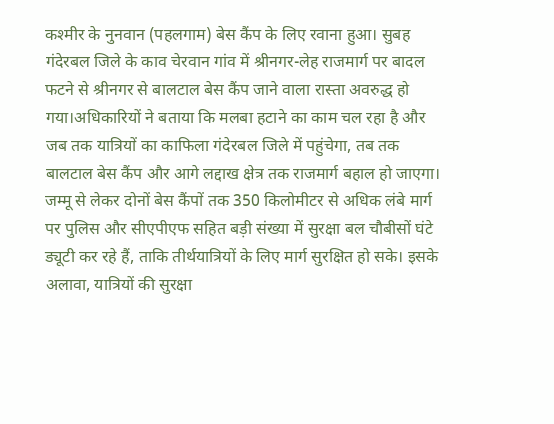कश्मीर के नुनवान (पहलगाम) बेस कैंप के लिए रवाना हुआ। सुबह गंदेरबल जिले के काव चेरवान गांव में श्रीनगर-लेह राजमार्ग पर बादल फटने से श्रीनगर से बालटाल बेस कैंप जाने वाला रास्ता अवरुद्ध हो गया।अधिकारियों ने बताया कि मलबा हटाने का काम चल रहा है और जब तक यात्रियों का काफिला गंदेरबल जिले में पहुंचेगा, तब तक बालटाल बेस कैंप और आगे लद्दाख क्षेत्र तक राजमार्ग बहाल हो जाएगा। जम्मू से लेकर दोनों बेस कैंपों तक 350 किलोमीटर से अधिक लंबे मार्ग पर पुलिस और सीएपीएफ सहित बड़ी संख्या में सुरक्षा बल चौबीसों घंटे ड्यूटी कर रहे हैं, ताकि तीर्थयात्रियों के लिए मार्ग सुरक्षित हो सके। इसके अलावा, यात्रियों की सुरक्षा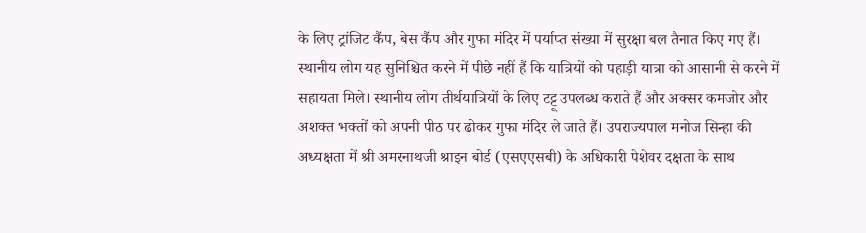के लिए ट्रांजिट कैंप, बेस कैंप और गुफा मंदिर में पर्याप्त संख्या में सुरक्षा बल तैनात किए गए हैं। स्थानीय लोग यह सुनिश्चित करने में पीछे नहीं हैं कि यात्रियों को पहाड़ी यात्रा को आसानी से करने में सहायता मिले। स्थानीय लोग तीर्थयात्रियों के लिए टट्टू उपलब्ध कराते हैं और अक्सर कमजोर और अशक्त भक्तों को अपनी पीठ पर ढोकर गुफा मंदिर ले जाते हैं। उपराज्यपाल मनोज सिन्हा की अध्यक्षता में श्री अमरनाथजी श्राइन बोर्ड (एसएएसबी) के अधिकारी पेशेवर दक्षता के साथ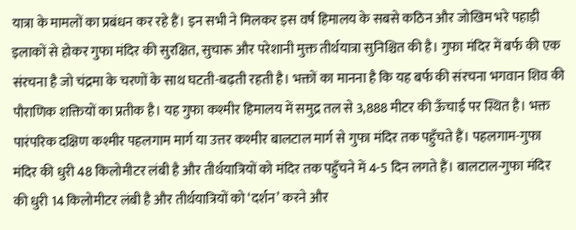यात्रा के मामलों का प्रबंधन कर रहे हैं। इन सभी ने मिलकर इस वर्ष हिमालय के सबसे कठिन और जोखिम भरे पहाड़ी इलाकों से होकर गुफा मंदिर की सुरक्षित, सुचारू और परेशानी मुक्त तीर्थयात्रा सुनिश्चित की है। गुफा मंदिर में बर्फ की एक संरचना है जो चंद्रमा के चरणों के साथ घटती-बढ़ती रहती है। भक्तों का मानना है कि यह बर्फ की संरचना भगवान शिव की पौराणिक शक्तियों का प्रतीक है। यह गुफा कश्मीर हिमालय में समुद्र तल से 3,888 मीटर की ऊँचाई पर स्थित है। भक्त पारंपरिक दक्षिण कश्मीर पहलगाम मार्ग या उत्तर कश्मीर बालटाल मार्ग से गुफा मंदिर तक पहुँचते हैं। पहलगाम-गुफा मंदिर की धुरी 48 किलोमीटर लंबी है और तीर्थयात्रियों को मंदिर तक पहुँचने में 4-5 दिन लगते हैं। बालटाल-गुफा मंदिर की धुरी 14 किलोमीटर लंबी है और तीर्थयात्रियों को ‘दर्शन’ करने और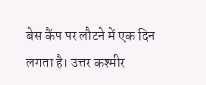बेस कैंप पर लौटने में एक दिन लगता है। उत्तर कश्मीर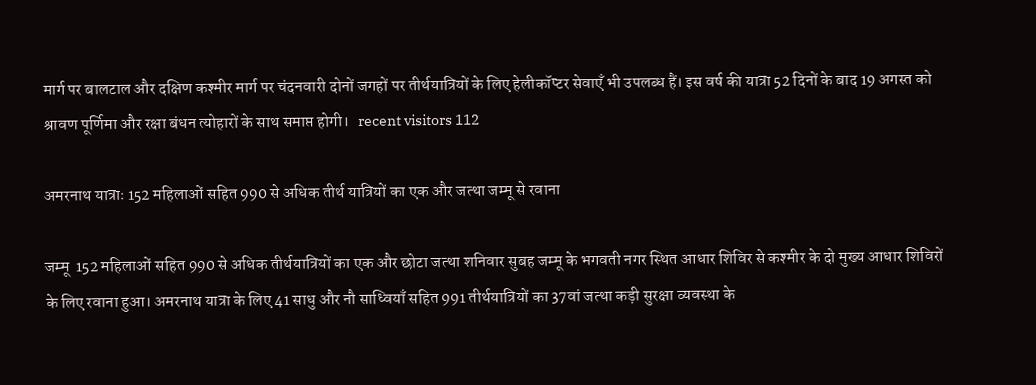मार्ग पर बालटाल और दक्षिण कश्मीर मार्ग पर चंदनवारी दोनों जगहों पर तीर्थयात्रियों के लिए हेलीकॉप्टर सेवाएँ भी उपलब्ध हैं। इस वर्ष की यात्रा 52 दिनों के बाद 19 अगस्त को श्रावण पूर्णिमा और रक्षा बंधन त्योहारों के साथ समाप्त होगी।   recent visitors 112

अमरनाथ यात्राः 152 महिलाओं सहित 990 से अधिक तीर्थ यात्रियों का एक और जत्था जम्मू से रवाना

जम्मू  152 महिलाओं सहित 990 से अधिक तीर्थयात्रियों का एक और छोटा जत्था शनिवार सुबह जम्मू के भगवती नगर स्थित आधार शिविर से कश्मीर के दो मुख्य आधार शिविरों के लिए रवाना हुआ। अमरनाथ यात्रा के लिए 41 साधु और नौ साध्वियाँ सहित 991 तीर्थयात्रियों का 37वां जत्था कड़ी सुरक्षा व्यवस्था के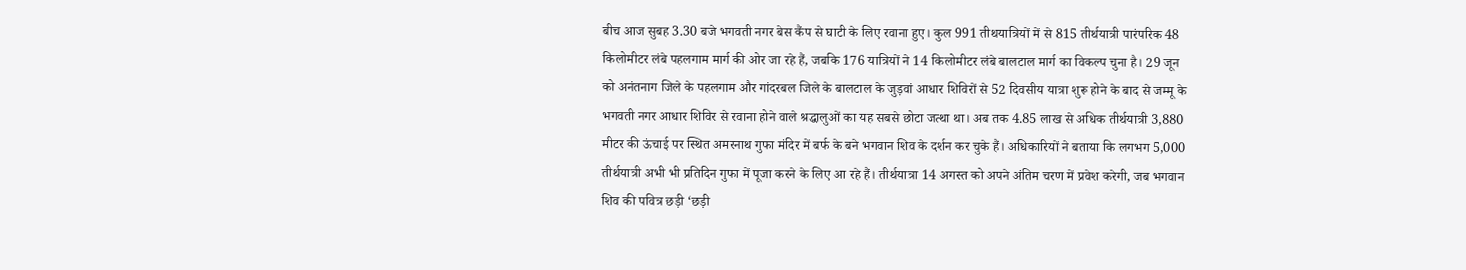बीच आज सुबह 3.30 बजे भगवती नगर बेस कैंप से घाटी के लिए रवाना हुए। कुल 991 तीथयात्रियों में से 815 तीर्थयात्री पारंपरिक 48 किलोमीटर लंबे पहलगाम मार्ग की ओर जा रहे हैं, जबकि 176 यात्रियों ने 14 किलोमीटर लंबे बालटाल मार्ग का विकल्प चुना है। 29 जून को अनंतनाग जिले के पहलगाम और गांदरबल जिले के बालटाल के जुड़वां आधार शिविरों से 52 दिवसीय यात्रा शुरू होने के बाद से जम्मू के भगवती नगर आधार शिविर से रवाना होने वाले श्रद्धालुओं का यह सबसे छोटा जत्था था। अब तक 4.85 लाख से अधिक तीर्थयात्री 3,880 मीटर की ऊंचाई पर स्थित अमरनाथ गुफा मंदिर में बर्फ के बने भगवान शिव के दर्शन कर चुके हैं। अधिकारियों ने बताया कि लगभग 5,000 तीर्थयात्री अभी भी प्रतिदिन गुफा में पूजा करने के लिए आ रहे हैं। तीर्थयात्रा 14 अगस्त को अपने अंतिम चरण में प्रवेश करेगी, जब भगवान शिव की पवित्र छड़ी ‘छड़ी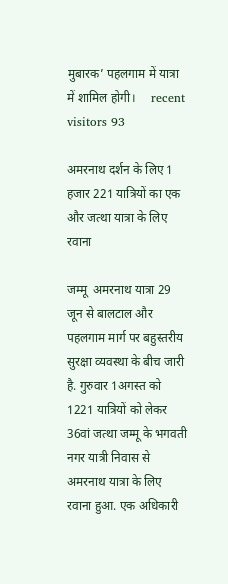मुबारक’ पहलगाम में यात्रा में शामिल होगी।     recent visitors 93

अमरनाथ दर्शन के लिए 1 हजार 221 यात्रियों का एक और जत्था यात्रा के लिए रवाना

जम्मू  अमरनाथ यात्रा 29 जून से बालटाल और पहलगाम मार्ग पर बहुस्तरीय सुरक्षा व्यवस्था के बीच जारी है. गुरुवार 1अगस्त को 1221 यात्रियों को लेकर 36वां जत्था जम्मू के भगवती नगर यात्री निवास से अमरनाथ यात्रा के लिए रवाना हुआ. एक अधिकारी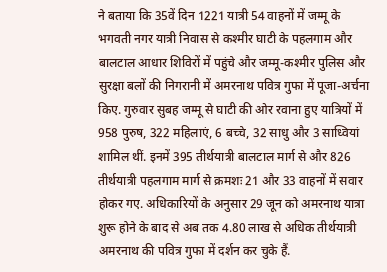ने बताया कि 35वें दिन 1221 यात्री 54 वाहनों में जम्मू के भगवती नगर यात्री निवास से कश्मीर घाटी के पहलगाम और बालटाल आधार शिविरों में पहुंचे और जम्मू-कश्मीर पुलिस और सुरक्षा बलों की निगरानी में अमरनाथ पवित्र गुफा में पूजा-अर्चना किए. गुरुवार सुबह जम्मू से घाटी की ओर रवाना हुए यात्रियों में 958 पुरुष, 322 महिलाएं, 6 बच्चे, 32 साधु और 3 साध्वियां शामिल थीं. इनमें 395 तीर्थयात्री बालटाल मार्ग से और 826 तीर्थयात्री पहलगाम मार्ग से क्रमशः 21 और 33 वाहनों में सवार होकर गए. अधिकारियों के अनुसार 29 जून को अमरनाथ यात्रा शुरू होने के बाद से अब तक 4.80 लाख से अधिक तीर्थयात्री अमरनाथ की पवित्र गुफा में दर्शन कर चुके हैं.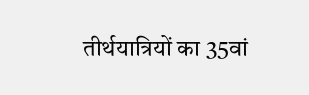तीर्थयात्रियों का 35वां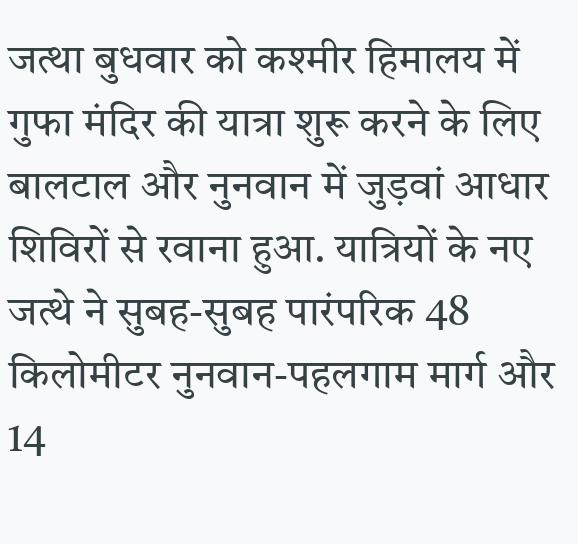जत्था बुधवार को कश्मीर हिमालय में गुफा मंदिर की यात्रा शुरू करने के लिए बालटाल और नुनवान में जुड़वां आधार शिविरों से रवाना हुआ. यात्रियों के नए जत्थे ने सुबह-सुबह पारंपरिक 48 किलोमीटर नुनवान-पहलगाम मार्ग और 14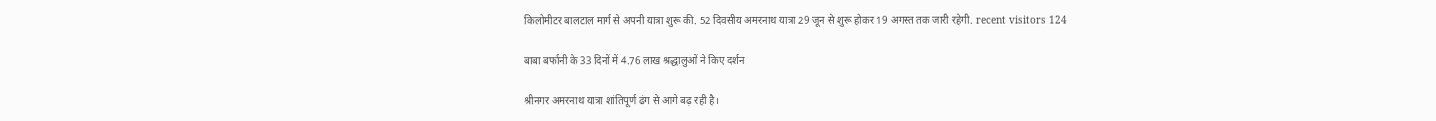किलोमीटर बालटाल मार्ग से अपनी यात्रा शुरू की. 52 दिवसीय अमरनाथ यात्रा 29 जून से शुरू होकर 19 अगस्त तक जारी रहेगी. recent visitors 124

बाबा बर्फानी के 33 दिनों में 4.76 लाख श्रद्धालुओं ने किए दर्शन

श्रीनगर अमरनाथ यात्रा शांतिपूर्ण ढंग से आगे बढ़ रही है।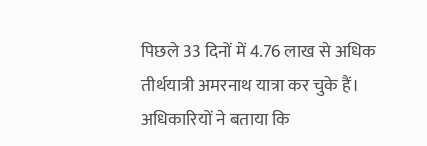पिछले 33 दिनों में 4.76 लाख से अधिक तीर्थयात्री अमरनाथ यात्रा कर चुके हैं। अधिकारियों ने बताया कि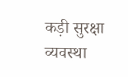कड़ी सुरक्षा व्यवस्था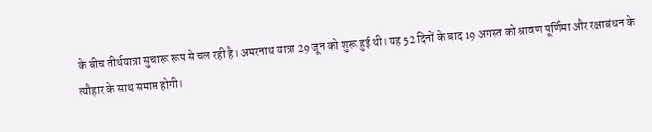के बीच तीर्थयात्रा सुचारू रूप से चल रही है। अमरनाथ यात्रा 29 जून को शुरू हुई थी। यह 52 दिनों के बाद 19 अगस्त को श्रावण पूर्णिमा और रक्षाबंधन के त्यौहार के साथ समाप्त होगी।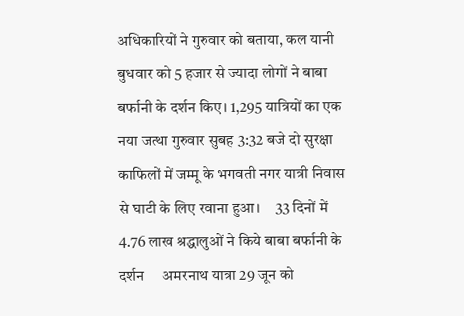अधिकारियों ने गुरुवार को बताया, कल यानी बुधवार को 5 हजार से ज्यादा लोगों ने बाबा बर्फानी के दर्शन किए। 1,295 यात्रियों का एक नया जत्था गुरुवार सुबह 3:32 बजे दो सुरक्षा काफिलों में जम्मू के भगवती नगर यात्री निवास से घाटी के लिए रवाना हुआ।     33 दिनों में 4.76 लाख श्रद्धालुओं ने किये बाबा बर्फानी के दर्शन     अमरनाथ यात्रा 29 जून को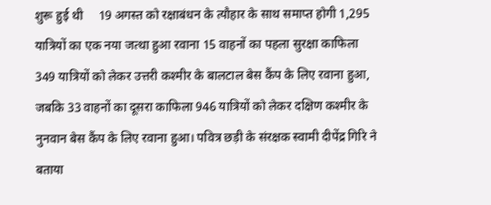शुरू हुई थी     19 अगस्त को रक्षाबंधन के त्यौहार के साथ समाप्त होगी 1,295 यात्रियों का एक नया जत्था हुआ रवाना 15 वाहनों का पहला सुरक्षा काफिला 349 यात्रियों को लेकर उत्तरी कश्मीर के बालटाल बेस कैंप के लिए रवाना हुआ, जबकि 33 वाहनों का दूसरा काफिला 946 यात्रियों को लेकर दक्षिण कश्मीर के नुनवान बेस कैंप के लिए रवाना हुआ। पवित्र छड़ी के संरक्षक स्वामी दीपेंद्र गिरि ने बताया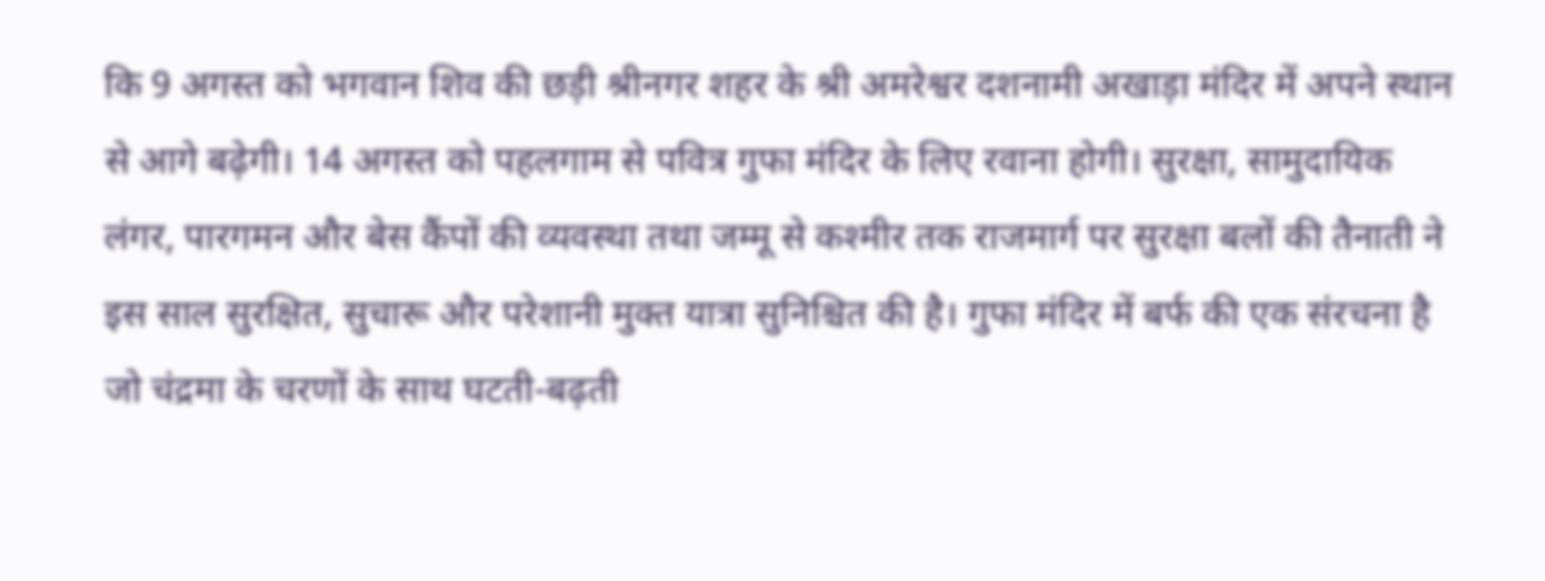कि 9 अगस्त को भगवान शिव की छड़ी श्रीनगर शहर के श्री अमरेश्वर दशनामी अखाड़ा मंदिर में अपने स्थान से आगे बढ़ेगी। 14 अगस्त को पहलगाम से पवित्र गुफा मंदिर के लिए रवाना होगी। सुरक्षा, सामुदायिक लंगर, पारगमन और बेस कैंपों की व्यवस्था तथा जम्मू से कश्मीर तक राजमार्ग पर सुरक्षा बलों की तैनाती ने इस साल सुरक्षित, सुचारू और परेशानी मुक्त यात्रा सुनिश्चित की है। गुफा मंदिर में बर्फ की एक संरचना है जो चंद्रमा के चरणों के साथ घटती-बढ़ती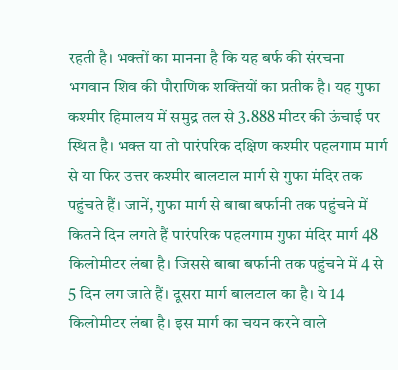रहती है। भक्तों का मानना है कि यह बर्फ की संरचना भगवान शिव की पौराणिक शक्तियों का प्रतीक है। यह गुफा कश्मीर हिमालय में समुद्र तल से 3.888 मीटर की ऊंचाई पर स्थित है। भक्त या तो पारंपरिक दक्षिण कश्मीर पहलगाम मार्ग से या फिर उत्तर कश्मीर बालटाल मार्ग से गुफा मंदिर तक पहुंचते हैं। जानें, गुफा मार्ग से बाबा बर्फानी तक पहुंचने में कितने दिन लगते हैं पारंपरिक पहलगाम गुफा मंदिर मार्ग 48 किलोमीटर लंबा है। जिससे बाबा बर्फानी तक पहुंचने में 4 से 5 दिन लग जाते हैं। दूसरा मार्ग बालटाल का है। ये 14 किलोमीटर लंबा है। इस मार्ग का चयन करने वाले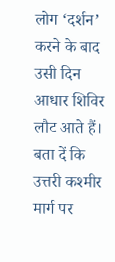लोग ‘दर्शन’ करने के बाद उसी दिन आधार शिविर लौट आते हैं। बता दें कि उत्तरी कश्मीर मार्ग पर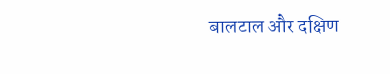बालटाल और दक्षिण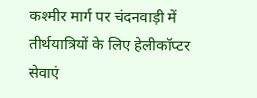कश्मीर मार्ग पर चंदनवाड़ी में तीर्थयात्रियों के लिए हेलीकॉप्टर सेवाएं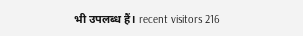भी उपलब्ध हैं। recent visitors 216